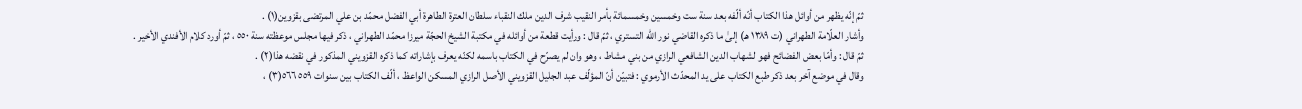ثمّ إنّه يظهر من أوائل هذا الكتاب أنّه ألّفه بعد سنة ست وخمسين وخمسمائة بأمر النقيب شرف الدين ملك النقباء سلطان العترة الطاهرة أبي الفضل محمّد بن علي المرتضى بقزوين(١) .
وأشار العلّامة الطهراني (ت ١٣٨٩ هـ) إلىٰ ما ذكره القاضي نور الله التستري ، ثمّ قال : ورأيت قطعة من أوائله في مكتبة الشيخ الحجّة ميرزا محمّد الطهراني ، ذكر فيها مجلس موعظته سنة ٥٥٠ ، ثمّ أورد كلام الأفندي الأخير .
ثمّ قال : وأمّا بعض الفضائح فهو لشهاب الدين الشافعي الرازي من بني مشاط ، وهو وان لم يصرّح في الكتاب باسمه لكنّه يعرف بإشاراته كما ذكره القزويني المذكور في نقضه هذا(٢) .
وقال في موضع آخر بعد ذكر طبع الكتاب على يد المحدّث الأرموي : فتبيّن أنّ المؤلّف عبد الجليل القزويني الأصل الرازي المسكن الواعظ ، ألّف الكتاب بين سنوات ٥٥٩ ٥٦٦(٣) ،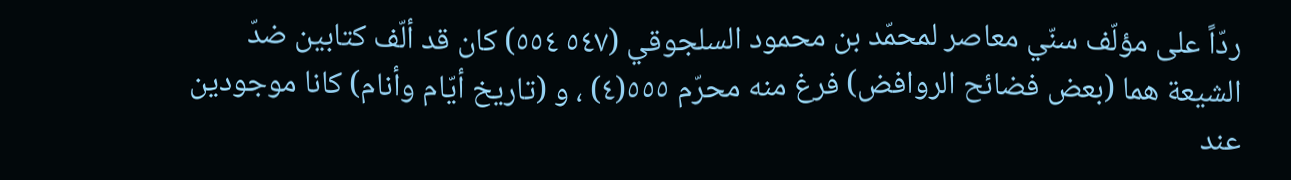ردّاً على مؤلّف سنّي معاصر لمحمّد بن محمود السلجوقي (٥٤٧ ٥٥٤) كان قد ألّف كتابين ضدّ الشيعة هما (بعض فضائح الروافض) فرغ منه محرّم ٥٥٥(٤) ، و (تاريخ أيّام وأنام) كانا موجودين عند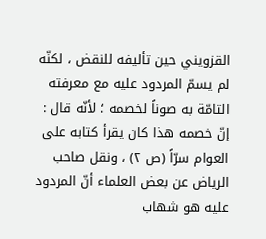القزويني حين تأليفه للنقض ، لكنّه لم يسمّ المردود عليه مع معرفته التامّة به صوناً لخصمه ؛ لأنّه قال : إنّ خصمه هذا كان يقرأ كتابه على العوام سرّاً (ص ٢) ، ونقل صاحب الرياض عن بعض العلماء أنّ المردود عليه هو شهاب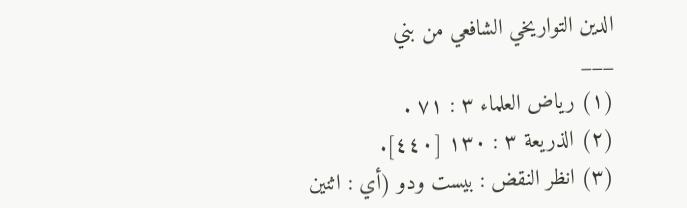الدين التواريخي الشافعي من بني
___
(١) رياض العلماء ٣ : ٧١ .
(٢) الذريعة ٣ : ١٣٠ [٤٤٠].
(٣) انظر النقض : بيست ودو (أي : اثنين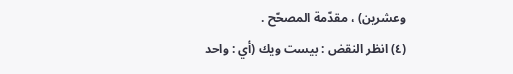وعشرين) ، مقدّمة المصحّح .
(٤) انظر النقض : بيست ويك (أي : واحد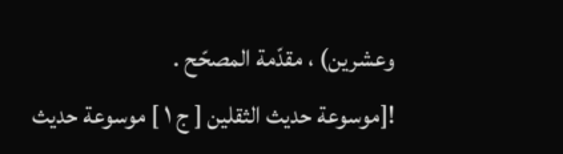وعشرين) ، مقدّمة المصحّح .
![موسوعة حديث الثقلين [ ج ١ ] موسوعة حديث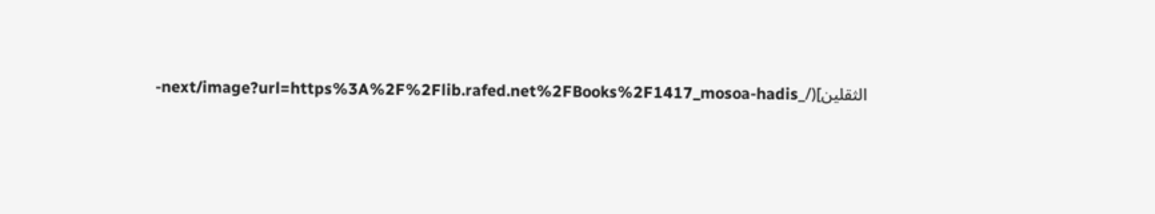الثقلين](/_next/image?url=https%3A%2F%2Flib.rafed.net%2FBooks%2F1417_mosoa-hadis-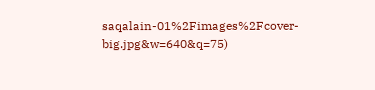saqalain-01%2Fimages%2Fcover-big.jpg&w=640&q=75)